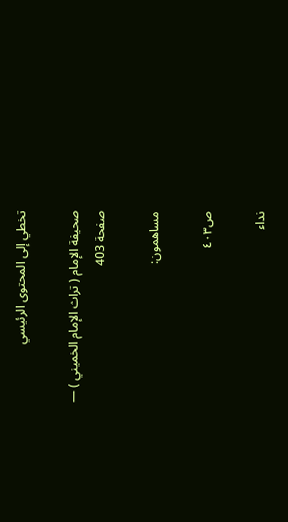تخطي إلى المحتوى الرئيسي

صحيفة الإمام ( تراث الإمام الخميني ) — صفحة 403

مساهمون:

ص٤٠٣

نداء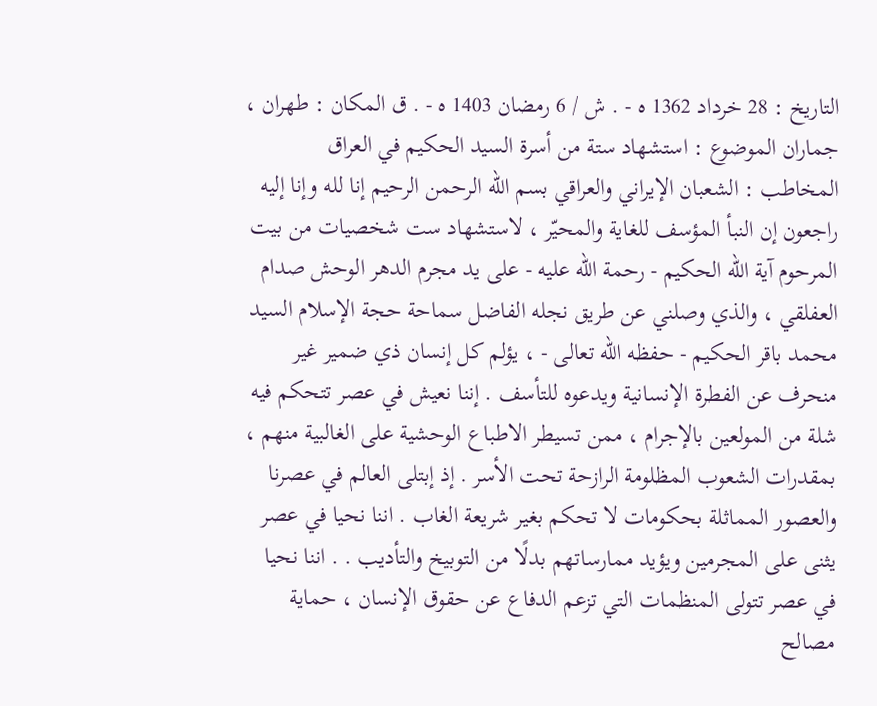التاريخ : 28 خرداد 1362 ه - . ش / 6 رمضان 1403 ه - . ق المكان : طهران ، جماران الموضوع : استشهاد ستة من أسرة السيد الحكيم في العراق المخاطب : الشعبان الإيراني والعراقي بسم الله الرحمن الرحيم إنا لله وإنا إليه راجعون إن النبأ المؤسف للغاية والمحيّر ، لاستشهاد ست شخصيات من بيت المرحوم آية الله الحكيم - رحمة الله عليه - على يد مجرم الدهر الوحش صدام العفلقي ، والذي وصلني عن طريق نجله الفاضل سماحة حجة الإسلام السيد محمد باقر الحكيم - حفظه الله تعالى - ، يؤلم كل إنسان ذي ضمير غير منحرف عن الفطرة الإنسانية ويدعوه للتأسف . إننا نعيش في عصر تتحكم فيه شلة من المولعين بالإجرام ، ممن تسيطر الاطباع الوحشية على الغالبية منهم ، بمقدرات الشعوب المظلومة الرازحة تحت الأسر . إذ إبتلى العالم في عصرنا والعصور المماثلة بحكومات لا تحكم بغير شريعة الغاب . اننا نحيا في عصر يثنى على المجرمين ويؤيد ممارساتهم بدلًا من التوبيخ والتأديب . . اننا نحيا في عصر تتولى المنظمات التي تزعم الدفاع عن حقوق الإنسان ، حماية مصالح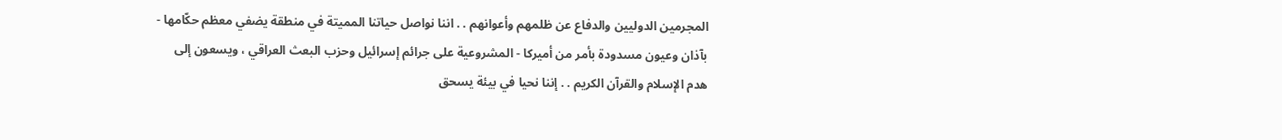المجرمين الدوليين والدفاع عن ظلمهم وأعوانهم . . اننا نواصل حياتنا المميتة في منطقة يضفي معظم حكّامها - بآذان وعيون مسدودة بأمر من أميركا - المشروعية على جرائم إسرائيل وحزب البعث العراقي ، ويسعون إلى هدم الإسلام والقرآن الكريم . . إننا نحيا في بيئة يسحق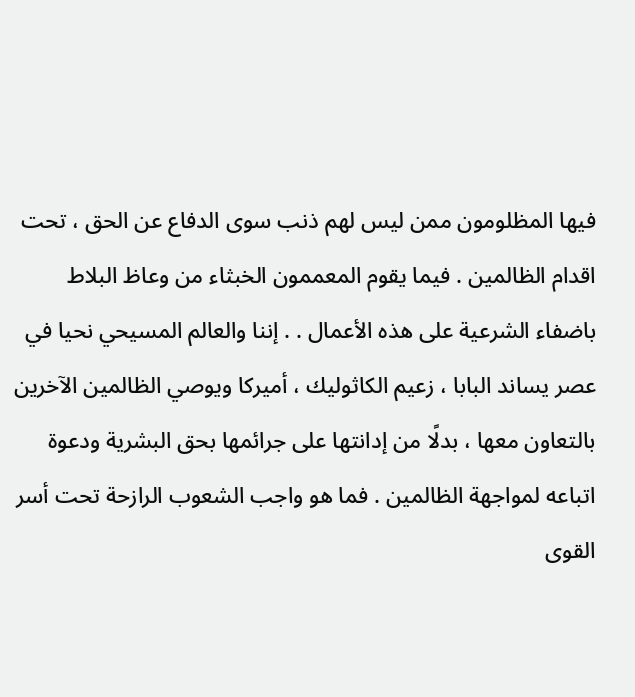فيها المظلومون ممن ليس لهم ذنب سوى الدفاع عن الحق ، تحت اقدام الظالمين . فيما يقوم المعممون الخبثاء من وعاظ البلاط باضفاء الشرعية على هذه الأعمال . . إننا والعالم المسيحي نحيا في عصر يساند البابا ، زعيم الكاثوليك ، أميركا ويوصي الظالمين الآخرين بالتعاون معها ، بدلًا من إدانتها على جرائمها بحق البشرية ودعوة اتباعه لمواجهة الظالمين . فما هو واجب الشعوب الرازحة تحت أسر القوى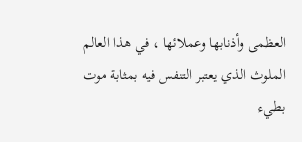العظمى وأذنابها وعملائها ، في هذا العالم الملوث الذي يعتبر التنفس فيه بمثابة موت بطيء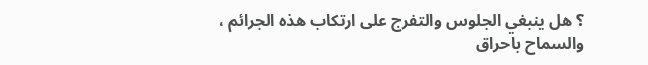؟ هل ينبغي الجلوس والتفرج على ارتكاب هذه الجرائم ، والسماح باحراق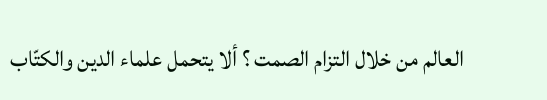العالم من خلال التزام الصمت ؟ ألا يتحمل علماء الدين والكتّاب